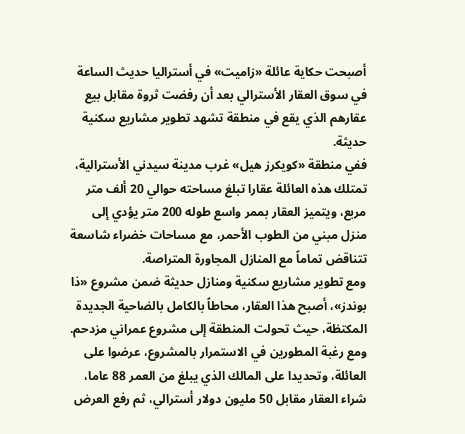أصبحت حكاية عائلة «زاميت» في أستراليا حديث الساعة في سوق العقار الأسترالي بعد أن رفضت ثروة مقابل بيع عقارهم الذي يقع في منطقة تشهد تطوير مشاريع سكنية حديثة.
ففي منطقة «كويكرز هيل» غرب مدينة سيدني الأسترالية، تمتلك هذه العائلة عقارا تبلغ مساحته حوالي 20 ألف متر مربع، ويتميز العقار بممر واسع طوله 200 متر يؤدي إلى منزل مبني من الطوب الأحمر، مع مساحات خضراء شاسعة تتناقض تماماً مع المنازل المجاورة المتراصة.
ومع تطوير مشاريع سكنية ومنازل حديثة ضمن مشروع «ذا بوندز»، أصبح هذا العقار، محاطاً بالكامل بالضاحية الجديدة المكتظة، حيث تحولت المنطقة إلى مشروع عمراني مزدحم.
ومع رغبة المطورين في الاستمرار بالمشروع، عرضوا على العائلة، وتحديدا على المالك الذي يبلغ من العمر 88 عاما، شراء العقار مقابل 50 مليون دولار أسترالي، ثم رفع العرض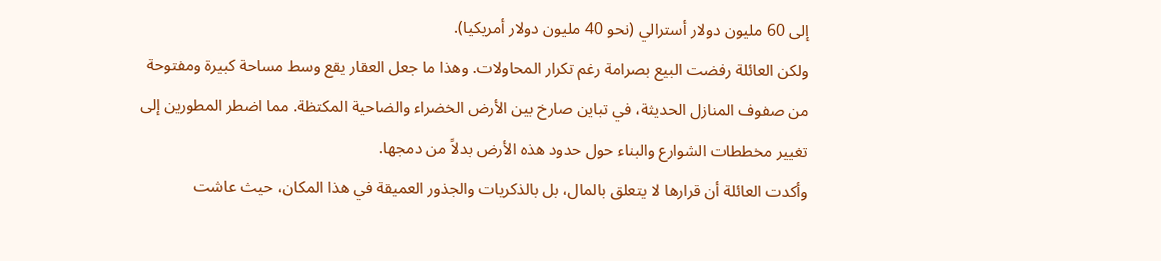إلى 60 مليون دولار أسترالي (نحو 40 مليون دولار أمريكيا).
ولكن العائلة رفضت البيع بصرامة رغم تكرار المحاولات. وهذا ما جعل العقار يقع وسط مساحة كبيرة ومفتوحة من صفوف المنازل الحديثة، في تباين صارخ بين الأرض الخضراء والضاحية المكتظة. مما اضطر المطورين إلى تغيير مخططات الشوارع والبناء حول حدود هذه الأرض بدلاً من دمجها.
وأكدت العائلة أن قرارها لا يتعلق بالمال، بل بالذكريات والجذور العميقة في هذا المكان، حيث عاشت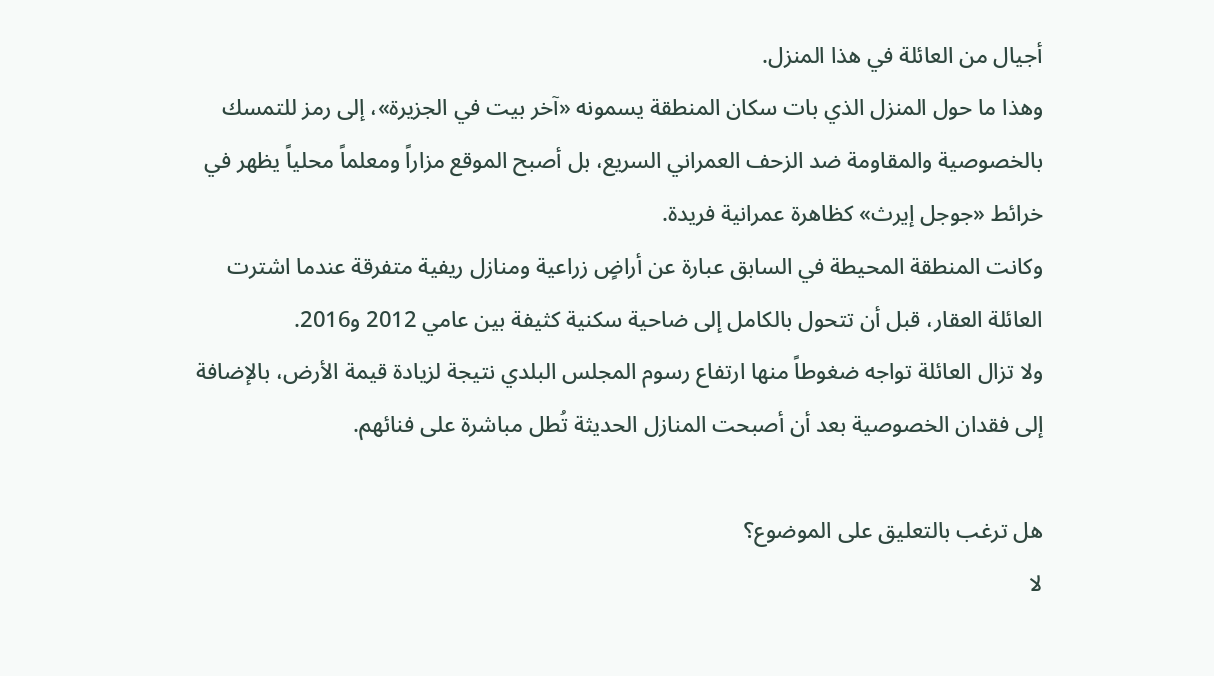أجيال من العائلة في هذا المنزل.
وهذا ما حول المنزل الذي بات سكان المنطقة يسمونه «آخر بيت في الجزيرة»، إلى رمز للتمسك بالخصوصية والمقاومة ضد الزحف العمراني السريع، بل أصبح الموقع مزاراً ومعلماً محلياً يظهر في خرائط «جوجل إيرث» كظاهرة عمرانية فريدة.
وكانت المنطقة المحيطة في السابق عبارة عن أراضٍ زراعية ومنازل ريفية متفرقة عندما اشترت العائلة العقار، قبل أن تتحول بالكامل إلى ضاحية سكنية كثيفة بين عامي 2012 و2016.
ولا تزال العائلة تواجه ضغوطاً منها ارتفاع رسوم المجلس البلدي نتيجة لزيادة قيمة الأرض، بالإضافة إلى فقدان الخصوصية بعد أن أصبحت المنازل الحديثة تُطل مباشرة على فنائهم.

هل ترغب بالتعليق على الموضوع؟
لا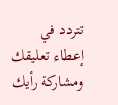تتردد في إعطاء تعليقك ومشاركة رأيك